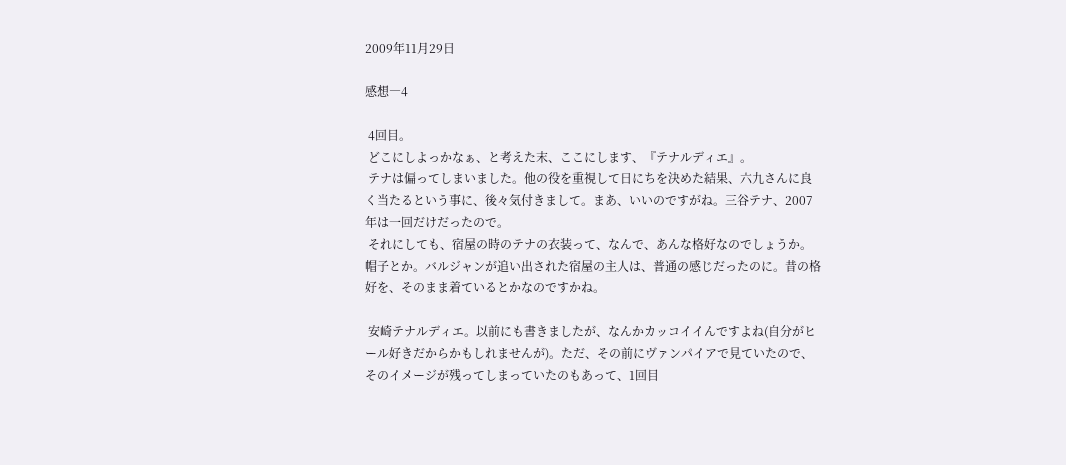2009年11月29日

感想―4

 4回目。
 どこにしよっかなぁ、と考えた末、ここにします、『テナルディエ』。
 テナは偏ってしまいました。他の役を重視して日にちを決めた結果、六九さんに良く当たるという事に、後々気付きまして。まあ、いいのですがね。三谷テナ、2007年は一回だけだったので。
 それにしても、宿屋の時のテナの衣装って、なんで、あんな格好なのでしょうか。帽子とか。バルジャンが追い出された宿屋の主人は、普通の感じだったのに。昔の格好を、そのまま着ているとかなのですかね。

 安崎テナルディエ。以前にも書きましたが、なんかカッコイイんですよね(自分がヒール好きだからかもしれませんが)。ただ、その前にヴァンパイアで見ていたので、そのイメージが残ってしまっていたのもあって、1回目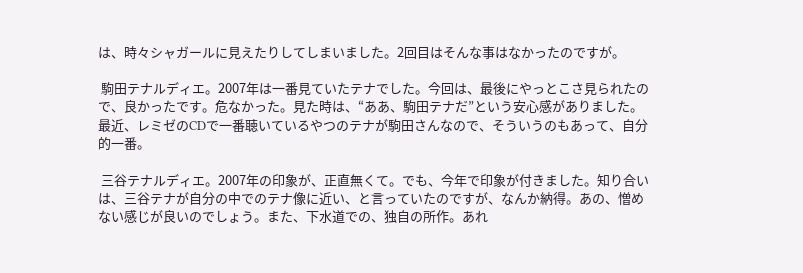は、時々シャガールに見えたりしてしまいました。2回目はそんな事はなかったのですが。

 駒田テナルディエ。2007年は一番見ていたテナでした。今回は、最後にやっとこさ見られたので、良かったです。危なかった。見た時は、“ああ、駒田テナだ”という安心感がありました。最近、レミゼのCDで一番聴いているやつのテナが駒田さんなので、そういうのもあって、自分的一番。

 三谷テナルディエ。2007年の印象が、正直無くて。でも、今年で印象が付きました。知り合いは、三谷テナが自分の中でのテナ像に近い、と言っていたのですが、なんか納得。あの、憎めない感じが良いのでしょう。また、下水道での、独自の所作。あれ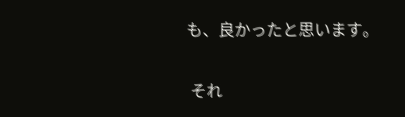も、良かったと思います。

 それ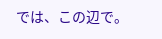では、この辺で。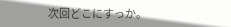次回どこにすっか。